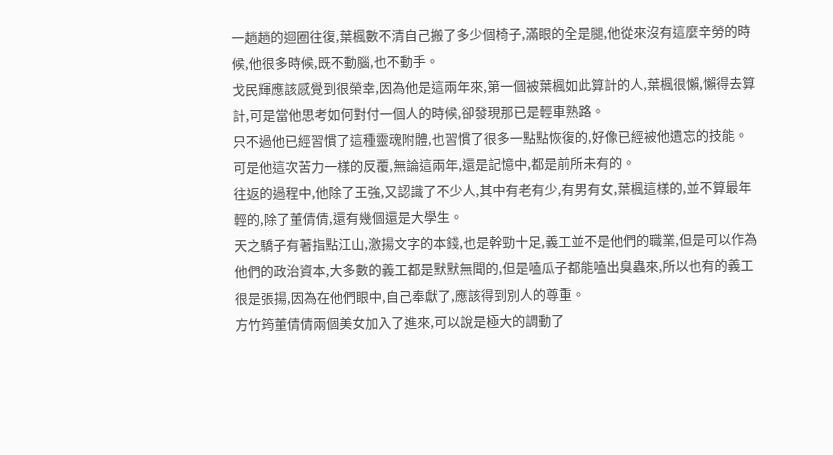一趟趟的迴圈往復,葉楓數不清自己搬了多少個椅子,滿眼的全是腿,他從來沒有這麼辛勞的時候,他很多時候,既不動腦,也不動手。
戈民輝應該感覺到很榮幸,因為他是這兩年來,第一個被葉楓如此算計的人,葉楓很懶,懶得去算計,可是當他思考如何對付一個人的時候,卻發現那已是輕車熟路。
只不過他已經習慣了這種靈魂附體,也習慣了很多一點點恢復的,好像已經被他遺忘的技能。
可是他這次苦力一樣的反覆,無論這兩年,還是記憶中,都是前所未有的。
往返的過程中,他除了王強,又認識了不少人,其中有老有少,有男有女,葉楓這樣的,並不算最年輕的,除了董倩倩,還有幾個還是大學生。
天之驕子有著指點江山,激揚文字的本錢,也是幹勁十足,義工並不是他們的職業,但是可以作為他們的政治資本,大多數的義工都是默默無聞的,但是嗑瓜子都能嗑出臭蟲來,所以也有的義工很是張揚,因為在他們眼中,自己奉獻了,應該得到別人的尊重。
方竹筠董倩倩兩個美女加入了進來,可以說是極大的調動了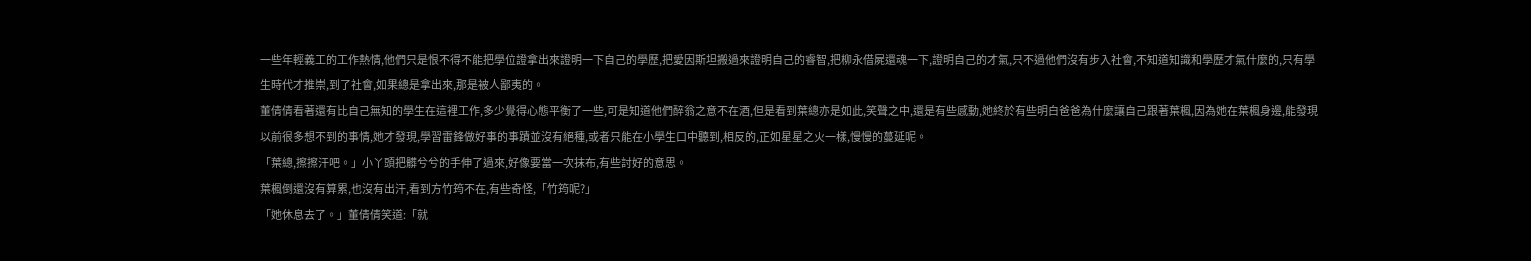一些年輕義工的工作熱情,他們只是恨不得不能把學位證拿出來證明一下自己的學歷,把愛因斯坦搬過來證明自己的睿智,把柳永借屍還魂一下,證明自己的才氣,只不過他們沒有步入社會,不知道知識和學歷才氣什麼的,只有學生時代才推崇,到了社會,如果總是拿出來,那是被人鄙夷的。
董倩倩看著還有比自己無知的學生在這裡工作,多少覺得心態平衡了一些,可是知道他們醉翁之意不在酒,但是看到葉總亦是如此,笑聲之中,還是有些感動,她終於有些明白爸爸為什麼讓自己跟著葉楓,因為她在葉楓身邊,能發現以前很多想不到的事情,她才發現,學習雷鋒做好事的事蹟並沒有絕種,或者只能在小學生口中聽到,相反的,正如星星之火一樣,慢慢的蔓延呢。
「葉總,擦擦汗吧。」小丫頭把髒兮兮的手伸了過來,好像要當一次抹布,有些討好的意思。
葉楓倒還沒有算累,也沒有出汗,看到方竹筠不在,有些奇怪,「竹筠呢?」
「她休息去了。」董倩倩笑道:「就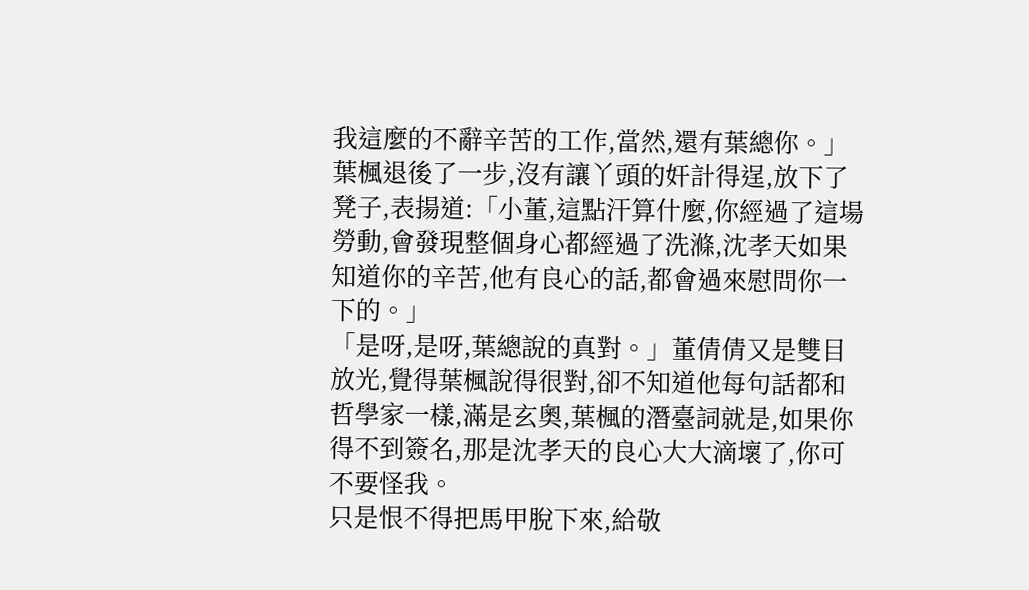我這麼的不辭辛苦的工作,當然,還有葉總你。」
葉楓退後了一步,沒有讓丫頭的奸計得逞,放下了凳子,表揚道:「小董,這點汗算什麼,你經過了這場勞動,會發現整個身心都經過了洗滌,沈孝天如果知道你的辛苦,他有良心的話,都會過來慰問你一下的。」
「是呀,是呀,葉總說的真對。」董倩倩又是雙目放光,覺得葉楓說得很對,卻不知道他每句話都和哲學家一樣,滿是玄奧,葉楓的潛臺詞就是,如果你得不到簽名,那是沈孝天的良心大大滴壞了,你可不要怪我。
只是恨不得把馬甲脫下來,給敬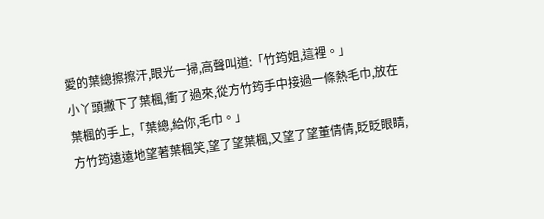愛的葉總擦擦汗,眼光一掃,高聲叫道:「竹筠姐,這裡。」
小丫頭撇下了葉楓,衝了過來,從方竹筠手中接過一條熱毛巾,放在葉楓的手上,「葉總,給你,毛巾。」
方竹筠遠遠地望著葉楓笑,望了望葉楓,又望了望董倩倩,眨眨眼睛,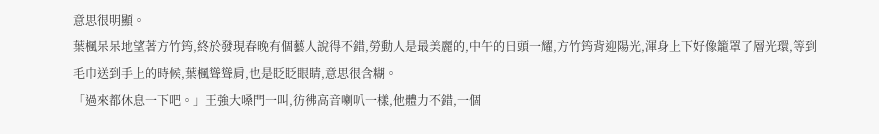意思很明顯。
葉楓呆呆地望著方竹筠,終於發現春晚有個藝人說得不錯,勞動人是最美麗的,中午的日頭一耀,方竹筠背迎陽光,渾身上下好像籠罩了層光環,等到毛巾送到手上的時候,葉楓聳聳肩,也是眨眨眼睛,意思很含糊。
「過來都休息一下吧。」王強大嗓門一叫,彷彿高音喇叭一樣,他體力不錯,一個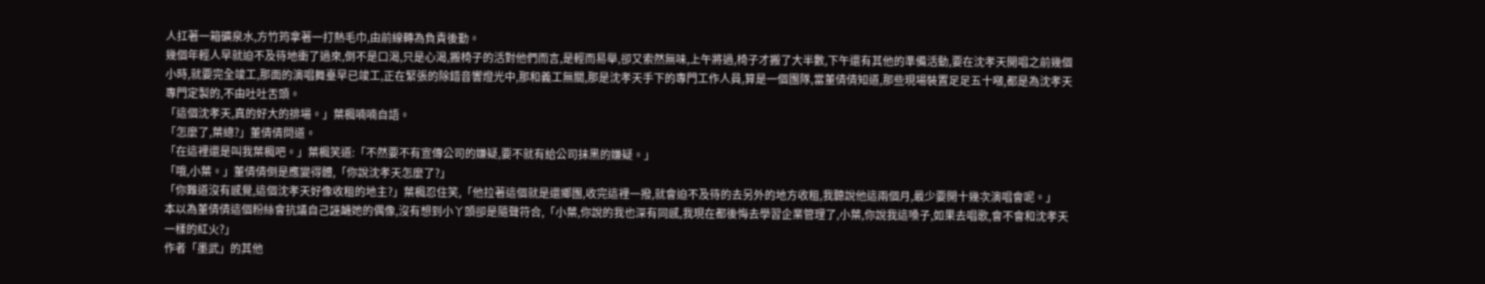人扛著一箱礦泉水,方竹筠拿著一打熱毛巾,由前線轉為負責後勤。
幾個年輕人早就迫不及待地衝了過來,倒不是口渴,只是心渴,搬椅子的活對他們而言,是輕而易舉,卻又索然無味,上午將過,椅子才搬了大半數,下午還有其他的準備活動,要在沈孝天開唱之前幾個小時,就要完全竣工,那面的演唱舞臺早已竣工,正在緊張的除錯音響燈光中,那和義工無關,那是沈孝天手下的專門工作人員,算是一個團隊,當董倩倩知道,那些現場裝置足足五十噸,都是為沈孝天專門定製的,不由吐吐舌頭。
「這個沈孝天,真的好大的排場。」葉楓喃喃自語。
「怎麼了,葉總?」董倩倩問道。
「在這裡還是叫我葉楓吧。」葉楓笑道:「不然要不有宣傳公司的嫌疑,要不就有給公司抹黑的嫌疑。」
「哦,小葉。」董倩倩倒是應變得體,「你說沈孝天怎麼了?」
「你難道沒有感覺,這個沈孝天好像收租的地主?」葉楓忍住笑,「他拉著這個就是還鄉團,收完這裡一撥,就會迫不及待的去另外的地方收租,我聽說他這兩個月,最少要開十幾次演唱會呢。」
本以為董倩倩這個粉絲會抗議自己誣衊她的偶像,沒有想到小丫頭卻是隨聲符合,「小葉,你說的我也深有同感,我現在都後悔去學習企業管理了,小葉,你說我這嗓子,如果去唱歌,會不會和沈孝天一樣的紅火?」
作者「墨武」的其他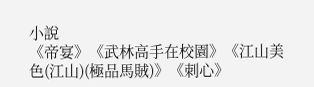小說
《帝宴》《武林高手在校園》《江山美色(江山)(極品馬賊)》《刺心》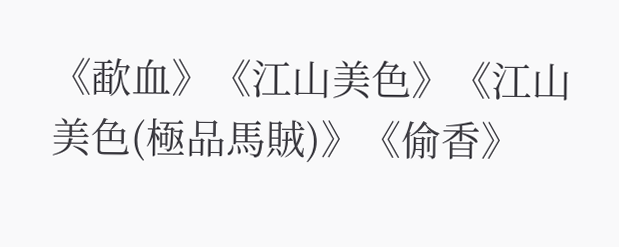《歃血》《江山美色》《江山美色(極品馬賊)》《偷香》